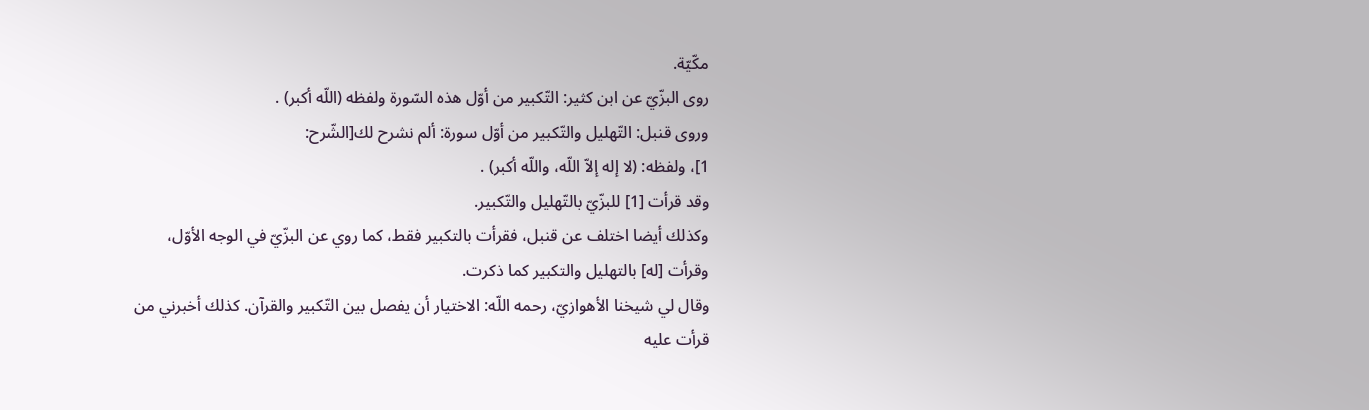مكّيّة.
روى البزّيّ عن ابن كثير: التّكبير من أوّل هذه السّورة ولفظه (اللّه أكبر) .
وروى قنبل: التّهليل والتّكبير من أوّل سورة: ألم نشرح لك[الشّرح:
1]، ولفظه: (لا إله إلاّ اللّه، واللّه أكبر) .
وقد قرأت [1] للبزّيّ بالتّهليل والتّكبير.
وكذلك أيضا اختلف عن قنبل، فقرأت بالتكبير فقط، كما روي عن البزّيّ في الوجه الأوّل، وقرأت [له] بالتهليل والتكبير كما ذكرت.
وقال لي شيخنا الأهوازيّ، رحمه اللّه: الاختيار أن يفصل بين التّكبير والقرآن. كذلك أخبرني من قرأت عليه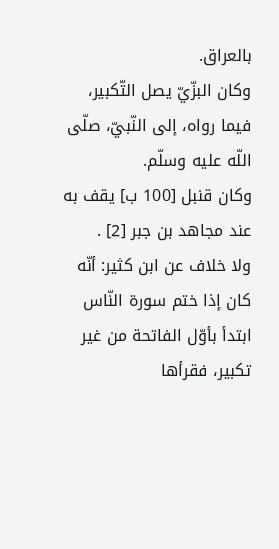بالعراق.
وكان البزّيّ يصل التّكبير، فيما رواه، إلى النّبيّ، صلّى اللّه عليه وسلّم.
وكان قنبل [100 ب] يقف به عند مجاهد بن جبر [2] .
ولا خلاف عن ابن كثير: أنّه كان إذا ختم سورة النّاس ابتدأ بأوّل الفاتحة من غير تكبير، فقرأها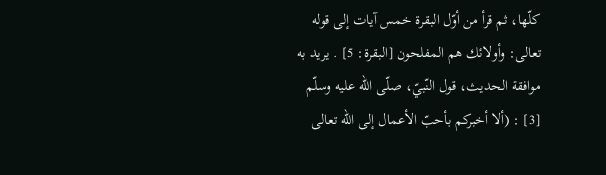كلّها، ثم قرأ من أوّل البقرة خمس آيات إلى قوله تعالى: وأولائك هم المفلحون [البقرة: 5] . يريد به موافقة الحديث، قول النّبيّ، صلّى اللّه عليه وسلّم [3] : (ألا أخبركم بأحبّ الأعمال إلى اللّه تعالى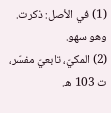(1) في الأصل: ذكرت. وهو سهو.
(2) المكيّ، تابعيّ مفسّر، ت 103 ه.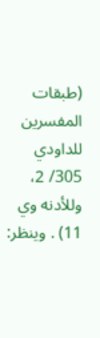(طبقات المفسرين للداودي 305/ 2، وللأدنه وي 11) . وينظر: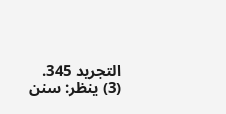التجريد 345.
(3) ينظر: سنن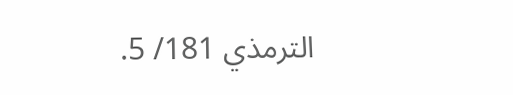الترمذي 181/ 5.